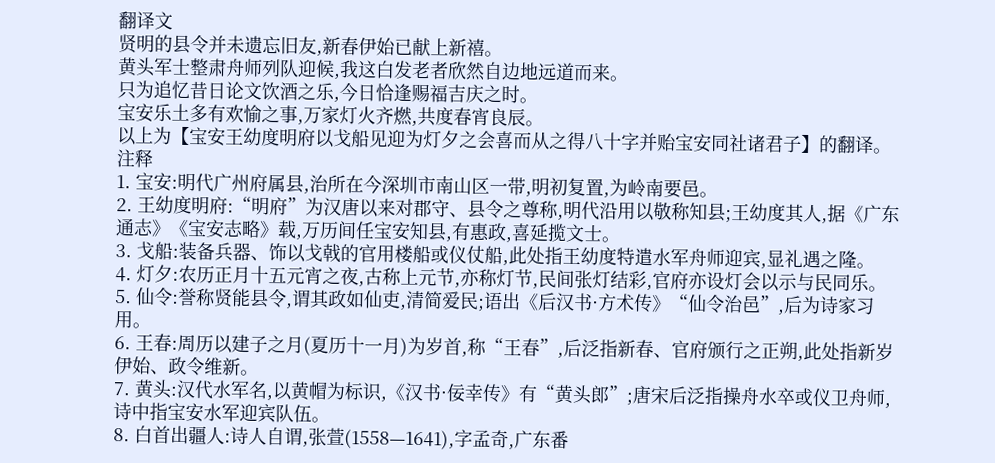翻译文
贤明的县令并未遗忘旧友,新春伊始已献上新禧。
黄头军士整肃舟师列队迎候,我这白发老者欣然自边地远道而来。
只为追忆昔日论文饮酒之乐,今日恰逢赐福吉庆之时。
宝安乐土多有欢愉之事,万家灯火齐燃,共度春宵良辰。
以上为【宝安王幼度明府以戈船见迎为灯夕之会喜而从之得八十字并贻宝安同社诸君子】的翻译。
注释
1. 宝安:明代广州府属县,治所在今深圳市南山区一带,明初复置,为岭南要邑。
2. 王幼度明府:“明府”为汉唐以来对郡守、县令之尊称,明代沿用以敬称知县;王幼度其人,据《广东通志》《宝安志略》载,万历间任宝安知县,有惠政,喜延揽文士。
3. 戈船:装备兵器、饰以戈戟的官用楼船或仪仗船,此处指王幼度特遣水军舟师迎宾,显礼遇之隆。
4. 灯夕:农历正月十五元宵之夜,古称上元节,亦称灯节,民间张灯结彩,官府亦设灯会以示与民同乐。
5. 仙令:誉称贤能县令,谓其政如仙吏,清简爱民;语出《后汉书·方术传》“仙令治邑”,后为诗家习用。
6. 王春:周历以建子之月(夏历十一月)为岁首,称“王春”,后泛指新春、官府颁行之正朔,此处指新岁伊始、政令维新。
7. 黄头:汉代水军名,以黄帽为标识,《汉书·佞幸传》有“黄头郎”;唐宋后泛指操舟水卒或仪卫舟师,诗中指宝安水军迎宾队伍。
8. 白首出疆人:诗人自谓,张萱(1558—1641),字孟奇,广东番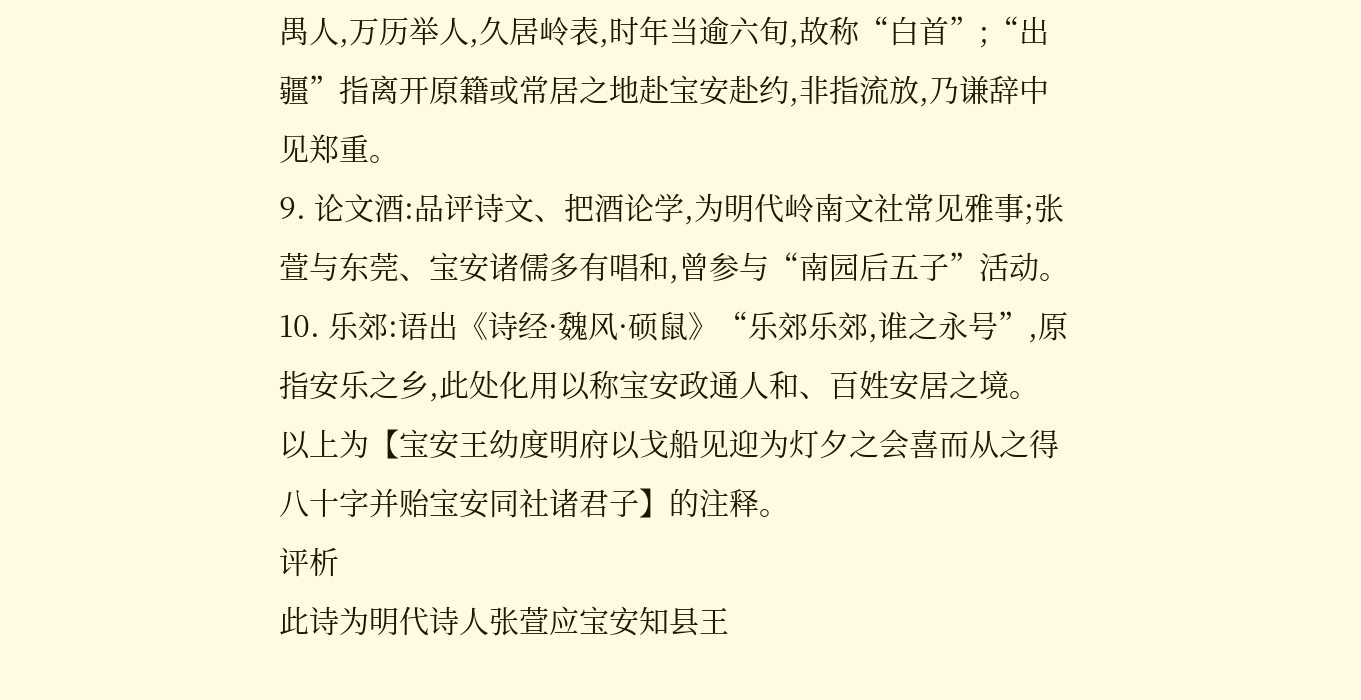禺人,万历举人,久居岭表,时年当逾六旬,故称“白首”;“出疆”指离开原籍或常居之地赴宝安赴约,非指流放,乃谦辞中见郑重。
9. 论文酒:品评诗文、把酒论学,为明代岭南文社常见雅事;张萱与东莞、宝安诸儒多有唱和,曾参与“南园后五子”活动。
10. 乐郊:语出《诗经·魏风·硕鼠》“乐郊乐郊,谁之永号”,原指安乐之乡,此处化用以称宝安政通人和、百姓安居之境。
以上为【宝安王幼度明府以戈船见迎为灯夕之会喜而从之得八十字并贻宝安同社诸君子】的注释。
评析
此诗为明代诗人张萱应宝安知县王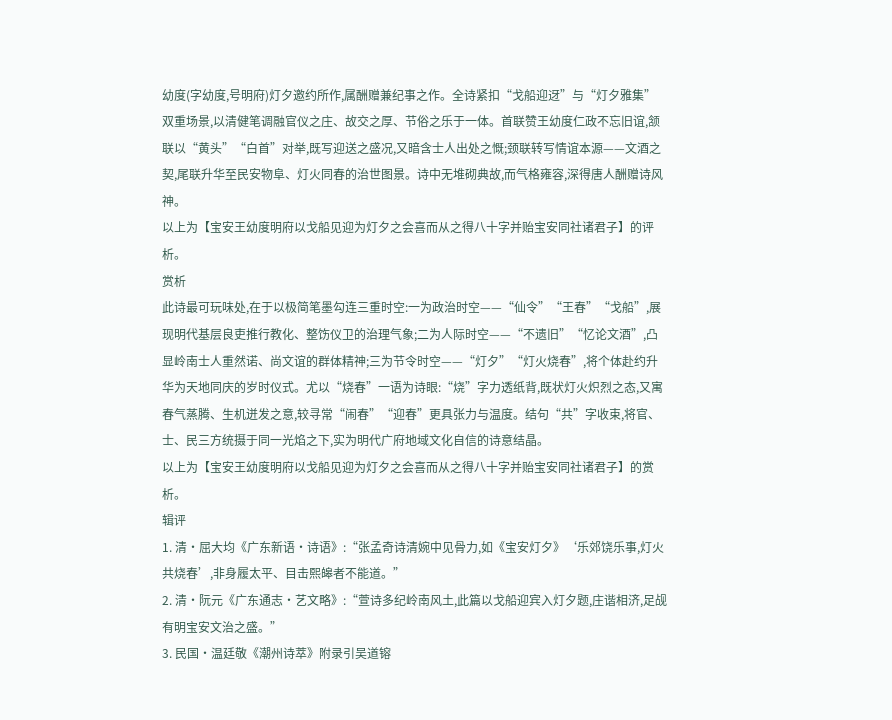幼度(字幼度,号明府)灯夕邀约所作,属酬赠兼纪事之作。全诗紧扣“戈船迎迓”与“灯夕雅集”双重场景,以清健笔调融官仪之庄、故交之厚、节俗之乐于一体。首联赞王幼度仁政不忘旧谊,颔联以“黄头”“白首”对举,既写迎送之盛况,又暗含士人出处之慨;颈联转写情谊本源——文酒之契,尾联升华至民安物阜、灯火同春的治世图景。诗中无堆砌典故,而气格雍容,深得唐人酬赠诗风神。
以上为【宝安王幼度明府以戈船见迎为灯夕之会喜而从之得八十字并贻宝安同社诸君子】的评析。
赏析
此诗最可玩味处,在于以极简笔墨勾连三重时空:一为政治时空——“仙令”“王春”“戈船”,展现明代基层良吏推行教化、整饬仪卫的治理气象;二为人际时空——“不遗旧”“忆论文酒”,凸显岭南士人重然诺、尚文谊的群体精神;三为节令时空——“灯夕”“灯火烧春”,将个体赴约升华为天地同庆的岁时仪式。尤以“烧春”一语为诗眼:“烧”字力透纸背,既状灯火炽烈之态,又寓春气蒸腾、生机迸发之意,较寻常“闹春”“迎春”更具张力与温度。结句“共”字收束,将官、士、民三方统摄于同一光焰之下,实为明代广府地域文化自信的诗意结晶。
以上为【宝安王幼度明府以戈船见迎为灯夕之会喜而从之得八十字并贻宝安同社诸君子】的赏析。
辑评
1. 清·屈大均《广东新语·诗语》:“张孟奇诗清婉中见骨力,如《宝安灯夕》‘乐郊饶乐事,灯火共烧春’,非身履太平、目击熙皞者不能道。”
2. 清·阮元《广东通志·艺文略》:“萱诗多纪岭南风土,此篇以戈船迎宾入灯夕题,庄谐相济,足觇有明宝安文治之盛。”
3. 民国·温廷敬《潮州诗萃》附录引吴道镕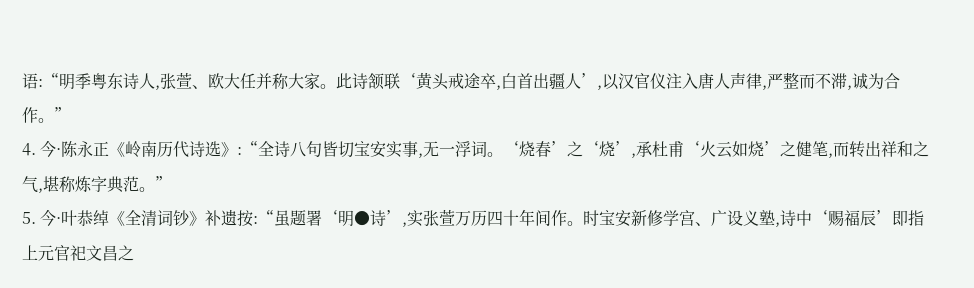语:“明季粤东诗人,张萱、欧大任并称大家。此诗颔联‘黄头戒途卒,白首出疆人’,以汉官仪注入唐人声律,严整而不滞,诚为合作。”
4. 今·陈永正《岭南历代诗选》:“全诗八句皆切宝安实事,无一浮词。‘烧春’之‘烧’,承杜甫‘火云如烧’之健笔,而转出祥和之气,堪称炼字典范。”
5. 今·叶恭绰《全清词钞》补遗按:“虽题署‘明●诗’,实张萱万历四十年间作。时宝安新修学宫、广设义塾,诗中‘赐福辰’即指上元官祀文昌之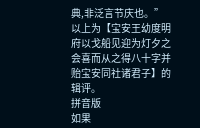典,非泛言节庆也。”
以上为【宝安王幼度明府以戈船见迎为灯夕之会喜而从之得八十字并贻宝安同社诸君子】的辑评。
拼音版
如果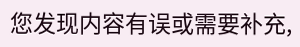您发现内容有误或需要补充,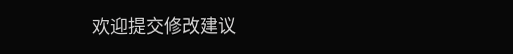欢迎提交修改建议